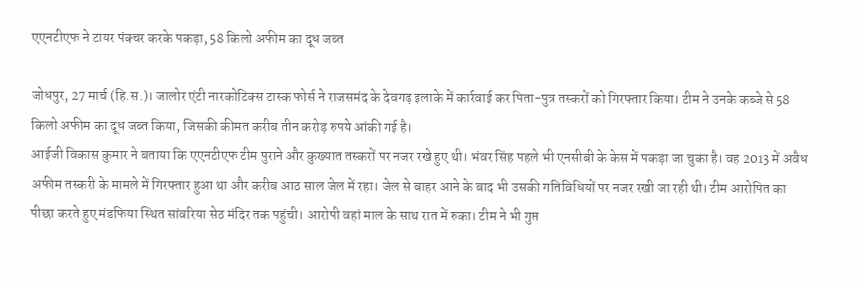एएनटीएफ ने टायर पंक्चर करके पकड़ा, 58 किलो अफीम का दूध जब्त

जोधपुर, 27 मार्च (हि.स.)। जालोर एंटी नारकोटिक्स टास्क फोर्स ने राजसमंद के देवगढ़ इलाके में कार्रवाई कर पिता-पुत्र तस्करों को गिरफ्तार किया। टीम ने उनके कब्जे से 58 किलो अफीम का दूध जब्त किया, जिसकी कीमत करीब तीन करोड़ रुपये आंकी गई है।
आईजी विकास कुमार ने बताया कि एएनटीएफ टीम पुराने और कुख्यात तस्करों पर नजर रखे हुए थी। भंवर सिंह पहले भी एनसीबी के केस में पकड़ा जा चुका है। वह 2013 में अवैध अफीम तस्करी के मामले में गिरफ्तार हुआ था और करीब आठ साल जेल में रहा। जेल से बाहर आने के बाद भी उसकी गतिविधियों पर नजर रखी जा रही थी। टीम आरोपित का पीछा करते हुए मंडफिया स्थित सांवरिया सेठ मंदिर तक पहुंची। आरोपी वहां माल के साथ रात में रुका। टीम ने भी गुप्त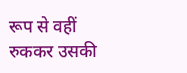रूप से वहीं रुककर उसकी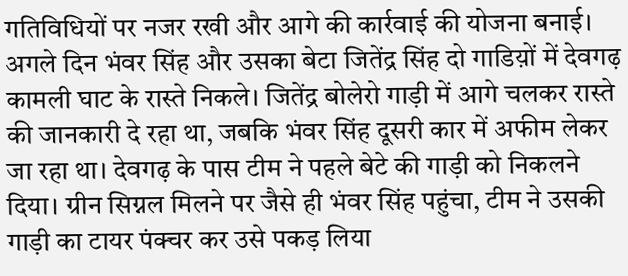गतिविधियों पर नजर रखी और आगे की कार्रवाई की योजना बनाई। अगले दिन भंवर सिंह और उसका बेटा जितेंद्र सिंह दो गाडिय़ों में देवगढ़ कामली घाट के रास्ते निकले। जितेंद्र बोलेरो गाड़ी में आगे चलकर रास्ते की जानकारी दे रहा था, जबकि भंवर सिंह दूसरी कार में अफीम लेकर जा रहा था। देवगढ़ के पास टीम ने पहले बेटे की गाड़ी को निकलने दिया। ग्रीन सिग्नल मिलने पर जैसे ही भंवर सिंह पहुंचा, टीम ने उसकी गाड़ी का टायर पंक्चर कर उसे पकड़ लिया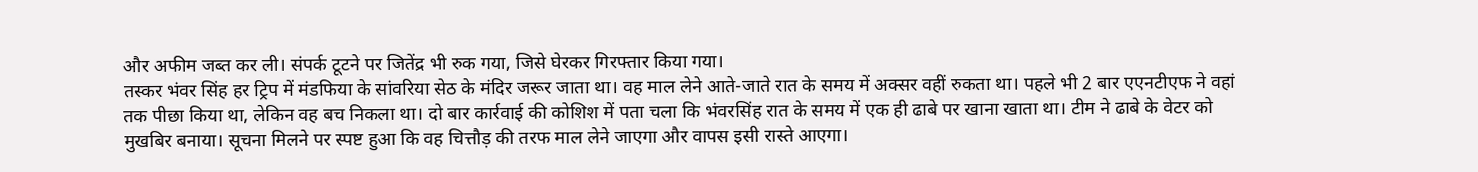और अफीम जब्त कर ली। संपर्क टूटने पर जितेंद्र भी रुक गया, जिसे घेरकर गिरफ्तार किया गया।
तस्कर भंवर सिंह हर ट्रिप में मंडफिया के सांवरिया सेठ के मंदिर जरूर जाता था। वह माल लेने आते-जाते रात के समय में अक्सर वहीं रुकता था। पहले भी 2 बार एएनटीएफ ने वहां तक पीछा किया था, लेकिन वह बच निकला था। दो बार कार्रवाई की कोशिश में पता चला कि भंवरसिंह रात के समय में एक ही ढाबे पर खाना खाता था। टीम ने ढाबे के वेटर को मुखबिर बनाया। सूचना मिलने पर स्पष्ट हुआ कि वह चित्तौड़ की तरफ माल लेने जाएगा और वापस इसी रास्ते आएगा।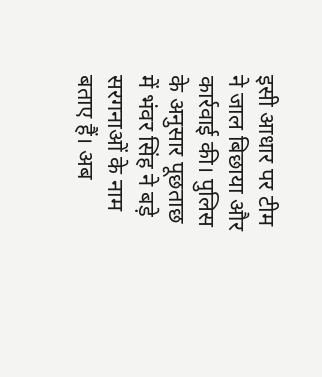इसी आधार पर टीम ने जाल बिछाया और कार्रवाई की। पुलिस के अनुसार पूछताछ में भंवर सिंह ने बड़े सरगनाओं के नाम बताए हैं। अब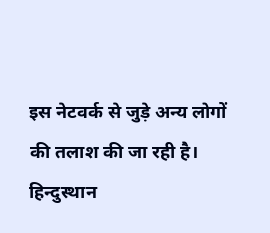इस नेटवर्क से जुड़े अन्य लोगों की तलाश की जा रही है।
हिन्दुस्थान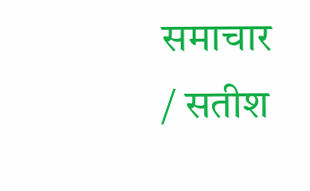समाचार / सतीश